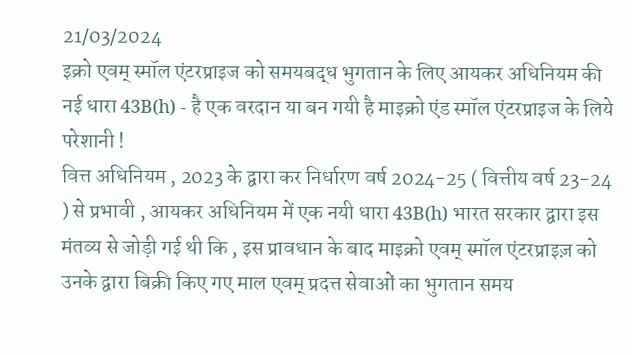21/03/2024
इक्रो एवम् स्मॉल एंटरप्राइज को समयबद्ध भुगतान के लिए आयकर अधिनियम की नई धारा 43B(h) - है एक वरदान या बन गयी है माइक्रो एंड स्मॉल एंटरप्राइज के लिये परेशानी !
वित्त अधिनियम , 2023 के द्वारा कर निर्धारण वर्ष 2024-25 ( वित्तीय वर्ष 23-24 ) से प्रभावी , आयकर अधिनियम में एक नयी धारा 43B(h) भारत सरकार द्वारा इस मंतव्य से जोड़ी गई थी कि , इस प्रावधान के बाद माइक्रो एवम् स्मॉल एंटरप्राइज़ को उनके द्वारा बिक्री किए गए माल एवम् प्रदत्त सेवाओं का भुगतान समय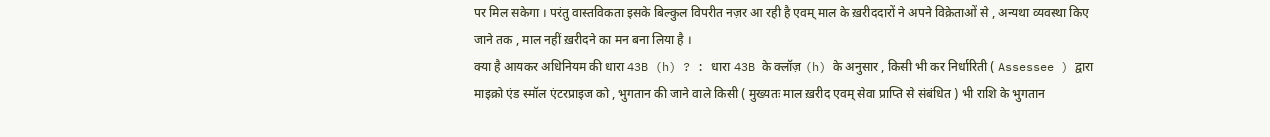पर मिल सकेगा । परंतु वास्तविकता इसके बिल्कुल विपरीत नज़र आ रही है एवम् माल के ख़रीददारों ने अपने विक्रेताओं से , अन्यथा व्यवस्था किए जाने तक , माल नहीं ख़रीदने का मन बना लिया है ।
क्या है आयकर अधिनियम की धारा 43B (h) ? : धारा 43B के क्लॉज़ (h) के अनुसार , किसी भी कर निर्धारिती ( Assessee ) द्वारा माइक्रो एंड स्मॉल एंटरप्राइज को , भुगतान की जाने वाले किसी ( मुख्यतः माल ख़रीद एवम् सेवा प्राप्ति से संबंधित ) भी राशि के भुगतान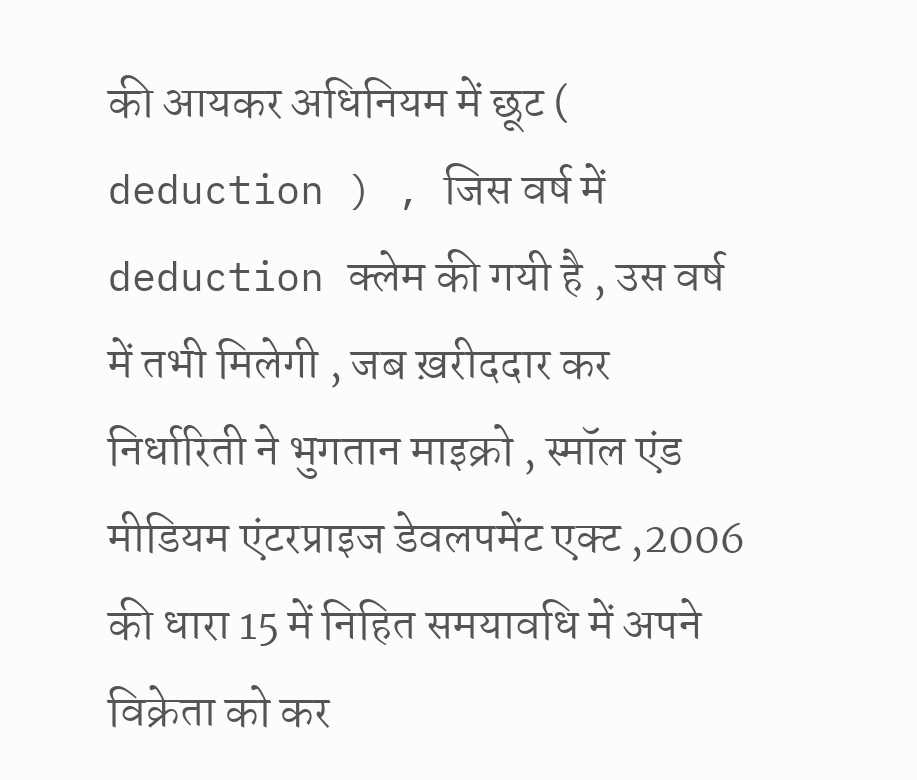की आयकर अधिनियम में छूट ( deduction ) , जिस वर्ष में deduction क्लेम की गयी है , उस वर्ष में तभी मिलेगी , जब ख़रीददार कर निर्धारिती ने भुगतान माइक्रो , स्मॉल एंड मीडियम एंटरप्राइज डेवलपमेंट एक्ट ,2006 की धारा 15 में निहित समयावधि में अपने विक्रेता को कर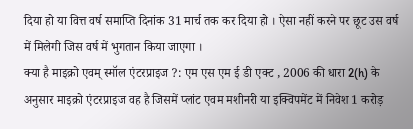दिया हो या वित्त वर्ष समाप्ति दिनांक 31 मार्च तक कर दिया हो । ऐसा नहीं करने पर छूट उस वर्ष में मिलेगी जिस वर्ष में भुगतान किया जाएगा ।
क्या है माइक्रो एवम् स्मॉल एंटरप्राइज ?: एम एस एम ई डी एक्ट , 2006 की धारा 2(h) के अनुसार माइक्रो एंटरप्राइज वह है जिसमें प्लांट एवम मशीनरी या इक्विपमेंट में निवेश 1 करोड़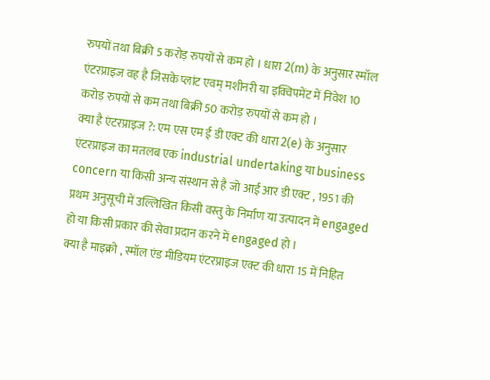रुपयों तथा बिक्री 5 करोड़ रुपयों से कम हो । धारा 2(m) के अनुसार स्मॉल एंटरप्राइज वह है जिसके प्लांट एवम् मशीनरी या इक्विपमेंट में निवेश 10 करोड़ रुपयों से कम तथा बिक्री 50 करोड़ रुपयों से कम हो ।
क्या है एंटरप्राइज ?: एम एस एम ई डी एक्ट की धारा 2(e) के अनुसार एंटरप्राइज का मतलब एक industrial undertaking या business concern या किसी अन्य संस्थान से है जो आई आर डी एक्ट , 1951 की प्रथम अनुसूची में उल्लिखित किसी वस्तु के निर्माण या उत्पादन में engaged हो या किसी प्रकार की सेवा प्रदान करने में engaged हो ।
क्या है माइक्रो , स्मॉल एंड मीडियम एंटरप्राइज एक्ट की धारा 15 में निहित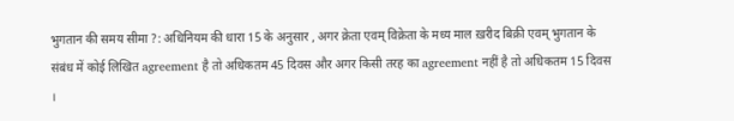भुगतान की समय सीमा ?: अधिनियम की धारा 15 के अनुसार , अगर क्रेता एवम् विक्रेता के मध्य माल ख़रीद बिक्री एवम् भुगतान के संबंध में कोई लिखित agreement है तो अधिकतम 45 दिवस और अगर किसी तरह का agreement नहीं है तो अधिकतम 15 दिवस ।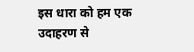इस धारा को हम एक उदाहरण से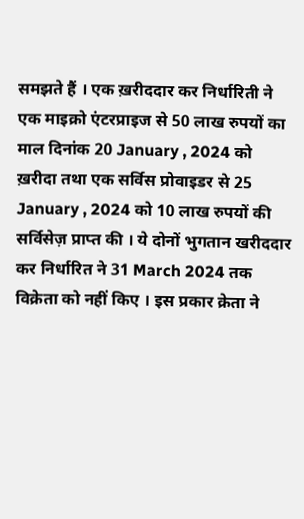समझते हैं । एक ख़रीददार कर निर्धारिती ने एक माइक्रो एंटरप्राइज से 50 लाख रुपयों का माल दिनांक 20 January , 2024 को ख़रीदा तथा एक सर्विस प्रोवाइडर से 25 January , 2024 को 10 लाख रुपयों की सर्विसेज़ प्राप्त की । ये दोनों भुगतान खरीददार कर निर्धारित ने 31 March 2024 तक विक्रेता को नहीं किए । इस प्रकार क्रेता ने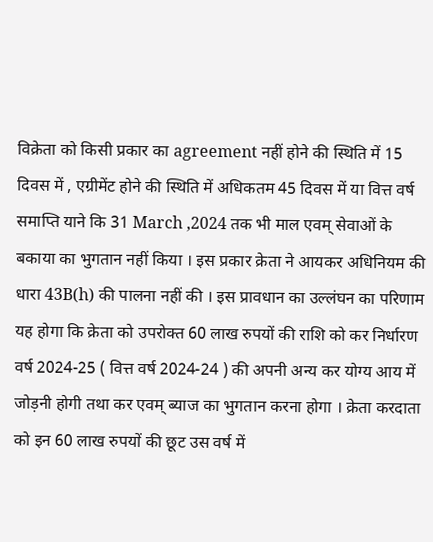विक्रेता को किसी प्रकार का agreement नहीं होने की स्थिति में 15 दिवस में , एग्रीमेंट होने की स्थिति में अधिकतम 45 दिवस में या वित्त वर्ष समाप्ति याने कि 31 March ,2024 तक भी माल एवम् सेवाओं के बकाया का भुगतान नहीं किया । इस प्रकार क्रेता ने आयकर अधिनियम की धारा 43B(h) की पालना नहीं की । इस प्रावधान का उल्लंघन का परिणाम यह होगा कि क्रेता को उपरोक्त 60 लाख रुपयों की राशि को कर निर्धारण वर्ष 2024-25 ( वित्त वर्ष 2024-24 ) की अपनी अन्य कर योग्य आय में जोड़नी होगी तथा कर एवम् ब्याज का भुगतान करना होगा । क्रेता करदाता को इन 60 लाख रुपयों की छूट उस वर्ष में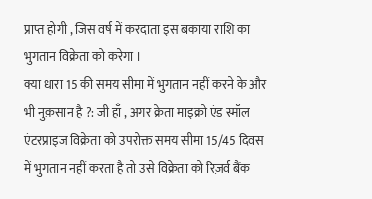प्राप्त होगी , जिस वर्ष में करदाता इस बकाया राशि का भुगतान विक्रेता को करेगा ।
क्या धारा 15 की समय सीमा में भुगतान नहीं करने के और भी नुक़सान है ?: जी हाँ , अगर क्रेता माइक्रो एंड स्मॉल एंटरप्राइज विक्रेता को उपरोक्त समय सीमा 15/45 दिवस में भुगतान नहीं करता है तो उसे विक्रेता को रिज़र्व बैंक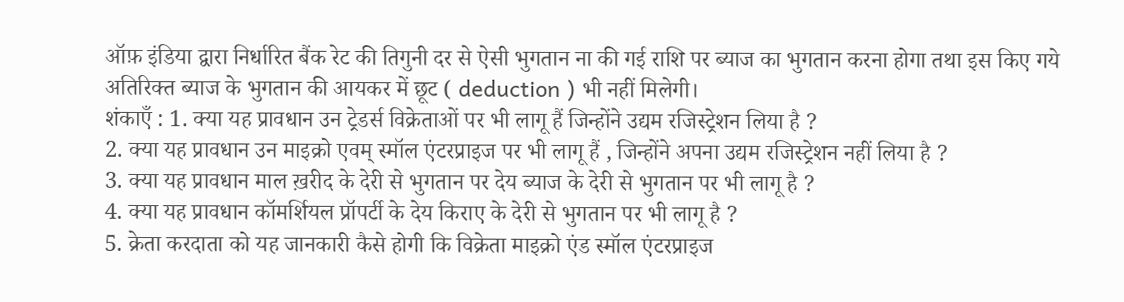ऑफ़ इंडिया द्वारा निर्धारित बैंक रेट की तिगुनी दर से ऐसी भुगतान ना की गई राशि पर ब्याज का भुगतान करना होगा तथा इस किए गये अतिरिक्त ब्याज के भुगतान की आयकर में छूट ( deduction ) भी नहीं मिलेगी।
शंकाएँ : 1. क्या यह प्रावधान उन ट्रेडर्स विक्रेताओं पर भी लागू हैं जिन्होंने उद्यम रजिस्ट्रेशन लिया है ?
2. क्या यह प्रावधान उन माइक्रो एवम् स्मॉल एंटरप्राइज पर भी लागू हैं , जिन्होंने अपना उद्यम रजिस्ट्रेशन नहीं लिया है ?
3. क्या यह प्रावधान माल ख़रीद के देरी से भुगतान पर देय ब्याज के देरी से भुगतान पर भी लागू है ?
4. क्या यह प्रावधान कॉमर्शियल प्रॉपर्टी के देय किराए के देरी से भुगतान पर भी लागू है ?
5. क्रेता करदाता को यह जानकारी कैसे होगी कि विक्रेता माइक्रो एंड स्मॉल एंटरप्राइज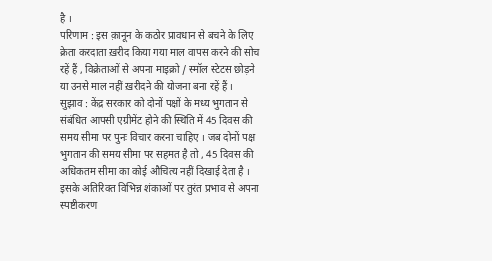है ।
परिणाम : इस क़ानून के कठोर प्रावधान से बचने के लिए क्रेता करदाता ख़रीद किया गया माल वापस करने की सोच रहें हैं , विक्रेताओं से अपना माइक्रो / स्मॉल स्टेटस छोड़ने या उनसे माल नहीं ख़रीदने की योजना बना रहें हैं ।
सुझाव : केंद्र सरकार को दोनों पक्षों के मध्य भुगतान से संबंधित आपसी एग्रीमेंट होने की स्थिति में 45 दिवस की समय सीमा पर पुनः विचार करना चाहिए । जब दोनों पक्ष भुगतान की समय सीमा पर सहमत है तो , 45 दिवस की अधिकतम सीमा का कोई औचित्य नहीं दिखाई देता है । इसके अतिरिक्त विभिन्न शंकाओं पर तुरंत प्रभाव से अपना स्पष्टीकरण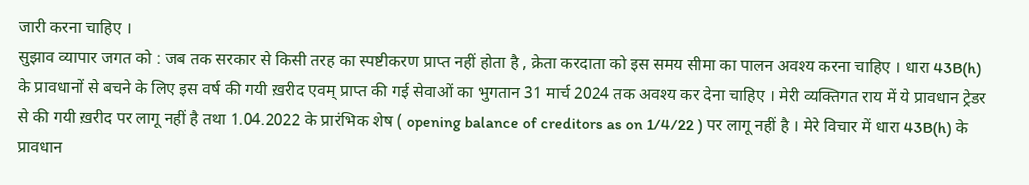जारी करना चाहिए ।
सुझाव व्यापार जगत को : जब तक सरकार से किसी तरह का स्पष्टीकरण प्राप्त नहीं होता है , क्रेता करदाता को इस समय सीमा का पालन अवश्य करना चाहिए । धारा 43B(h) के प्रावधानों से बचने के लिए इस वर्ष की गयी ख़रीद एवम् प्राप्त की गई सेवाओं का भुगतान 31 मार्च 2024 तक अवश्य कर देना चाहिए । मेरी व्यक्तिगत राय में ये प्रावधान ट्रेडर से की गयी ख़रीद पर लागू नहीं है तथा 1.04.2022 के प्रारंभिक शेष ( opening balance of creditors as on 1/4/22 ) पर लागू नहीं है । मेरे विचार में धारा 43B(h) के प्रावधान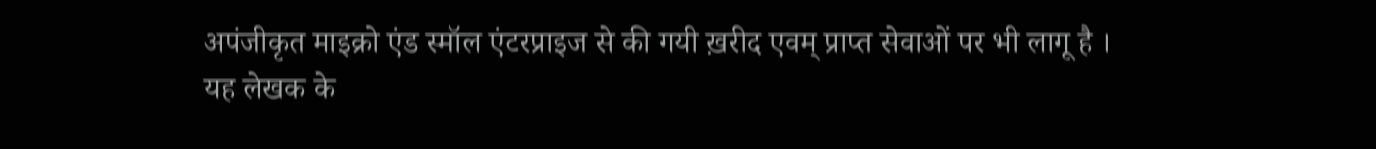अपंजीकृत माइक्रो एंड स्मॉल एंटरप्राइज से की गयी ख़रीद एवम् प्राप्त सेवाओं पर भी लागू है ।
यह लेखक के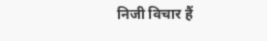निजी विचार हैं